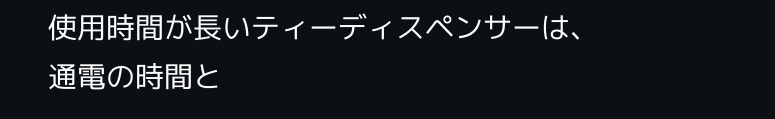使用時間が長いティーディスペンサーは、
通電の時間と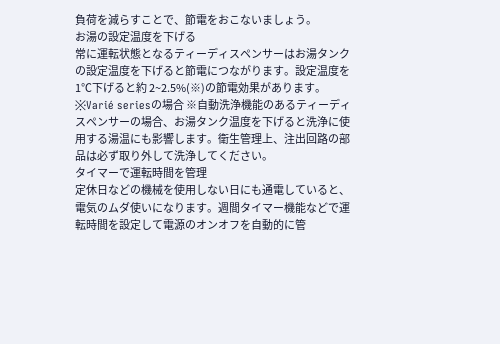負荷を減らすことで、節電をおこないましょう。
お湯の設定温度を下げる
常に運転状態となるティーディスペンサーはお湯タンクの設定温度を下げると節電につながります。設定温度を1℃下げると約 2~2.5%(※)の節電効果があります。
※Varié seriesの場合 ※自動洗浄機能のあるティーディスペンサーの場合、お湯タンク温度を下げると洗浄に使用する湯温にも影響します。衛生管理上、注出回路の部品は必ず取り外して洗浄してください。
タイマーで運転時間を管理
定休日などの機械を使用しない日にも通電していると、電気のムダ使いになります。週間タイマー機能などで運転時間を設定して電源のオンオフを自動的に管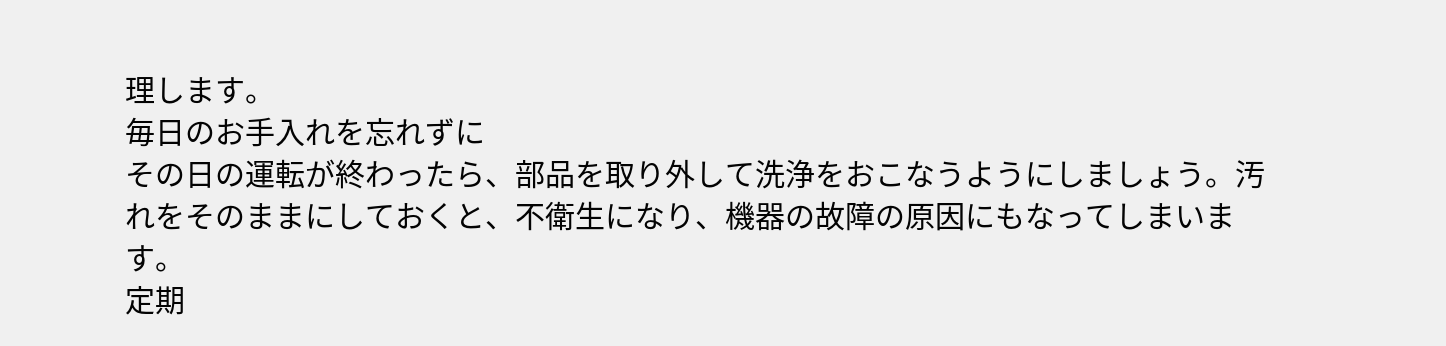理します。
毎日のお手入れを忘れずに
その日の運転が終わったら、部品を取り外して洗浄をおこなうようにしましょう。汚れをそのままにしておくと、不衛生になり、機器の故障の原因にもなってしまいます。
定期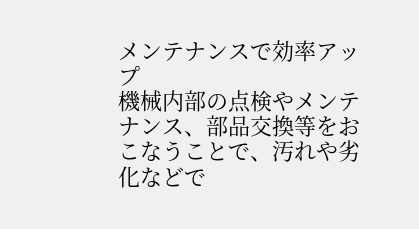メンテナンスで効率アップ
機械内部の点検やメンテナンス、部品交換等をおこなうことで、汚れや劣化などで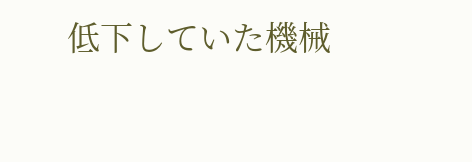低下していた機械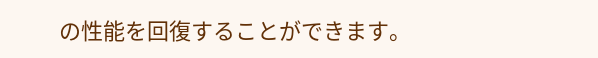の性能を回復することができます。